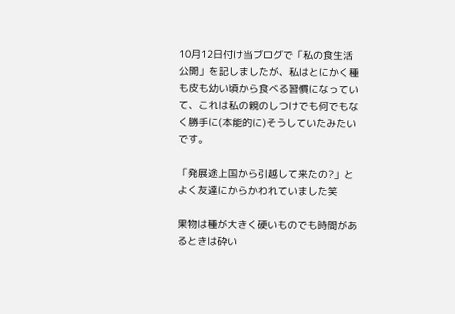10月12日付け当ブログで「私の食生活公開」を記しましたが、私はとにかく種も皮も幼い頃から食べる習慣になっていて、これは私の親のしつけでも何でもなく勝手に(本能的に)そうしていたみたいです。

「発展途上国から引越して来たの?」とよく友達にからかわれていました笑

果物は種が大きく硬いものでも時間があるときは砕い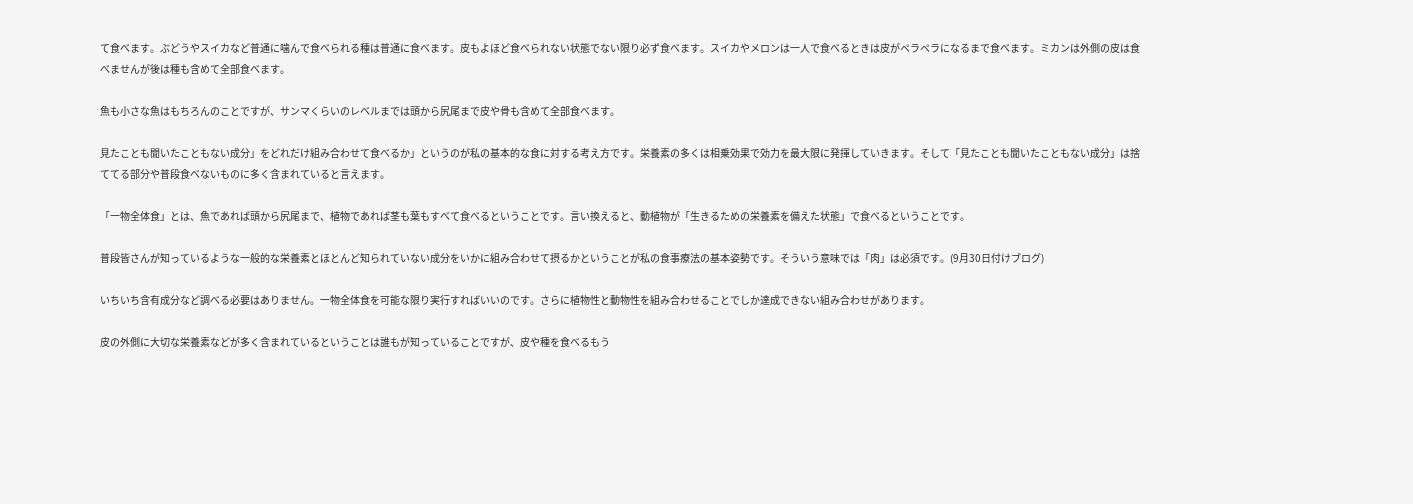て食べます。ぶどうやスイカなど普通に噛んで食べられる種は普通に食べます。皮もよほど食べられない状態でない限り必ず食べます。スイカやメロンは一人で食べるときは皮がペラペラになるまで食べます。ミカンは外側の皮は食べませんが後は種も含めて全部食べます。

魚も小さな魚はもちろんのことですが、サンマくらいのレベルまでは頭から尻尾まで皮や骨も含めて全部食べます。

見たことも聞いたこともない成分」をどれだけ組み合わせて食べるか」というのが私の基本的な食に対する考え方です。栄養素の多くは相乗効果で効力を最大限に発揮していきます。そして「見たことも聞いたこともない成分」は捨ててる部分や普段食べないものに多く含まれていると言えます。

「一物全体食」とは、魚であれば頭から尻尾まで、植物であれば茎も葉もすべて食べるということです。言い換えると、動植物が「生きるための栄養素を備えた状態」で食べるということです。

普段皆さんが知っているような一般的な栄養素とほとんど知られていない成分をいかに組み合わせて摂るかということが私の食事療法の基本姿勢です。そういう意味では「肉」は必須です。(9月30日付けブログ)

いちいち含有成分など調べる必要はありません。一物全体食を可能な限り実行すればいいのです。さらに植物性と動物性を組み合わせることでしか達成できない組み合わせがあります。

皮の外側に大切な栄養素などが多く含まれているということは誰もが知っていることですが、皮や種を食べるもう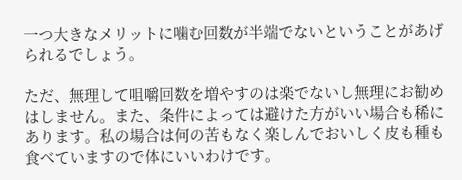一つ大きなメリットに噛む回数が半端でないということがあげられるでしょう。

ただ、無理して咀嚼回数を増やすのは楽でないし無理にお勧めはしません。また、条件によっては避けた方がいい場合も稀にあります。私の場合は何の苦もなく楽しんでおいしく皮も種も食べていますので体にいいわけです。